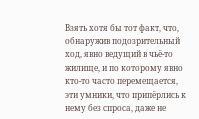Взять хотя бы тот факт, что, обнаружив подозрительный ход, явно ведущий в чьё-то жилище, и по которому явно кто-то часто перемещается, эти умники, что припёрлись к нему без спроса, даже не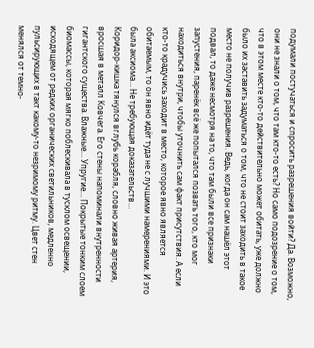подумали постучаться и спросить разрешения войти? Да. Возможно, они не знали о том, что там кто-то есть? Но само подозрение о том, что в этом месте кто-то действительно может обитать, уже должно было их заставить задуматься о том, что не стоит заходить в такое место не получив разрешения. Ведь, когда он сам нашёл этот подвал, то даже несмотря на то, что там были все признаки запустения, паренёк всё же попытался позвать того, кто мог находиться внутри, чтобы уточнить сам факт присутствия. А если кто-то крадучись заходит в место, которое явно является обитаемым, то он явно идёт туда не с лучшими намерениями. И это была аксиома… Не требующая доказательств…
Коридор-кишка тянулся вглубь корабля, словно живая артерия, вросшая в металл Ковчега. Его стены напоминали внутренности гигантского существа. Влажные… Упругие… Покрытые тонким слоем биомассы, которая мягко поблескивала в тусклом освещении, исходящем от редких органических светильников, медленно пульсирующих в такт какому-то незримому ритму. Цвет стен менялся от темно-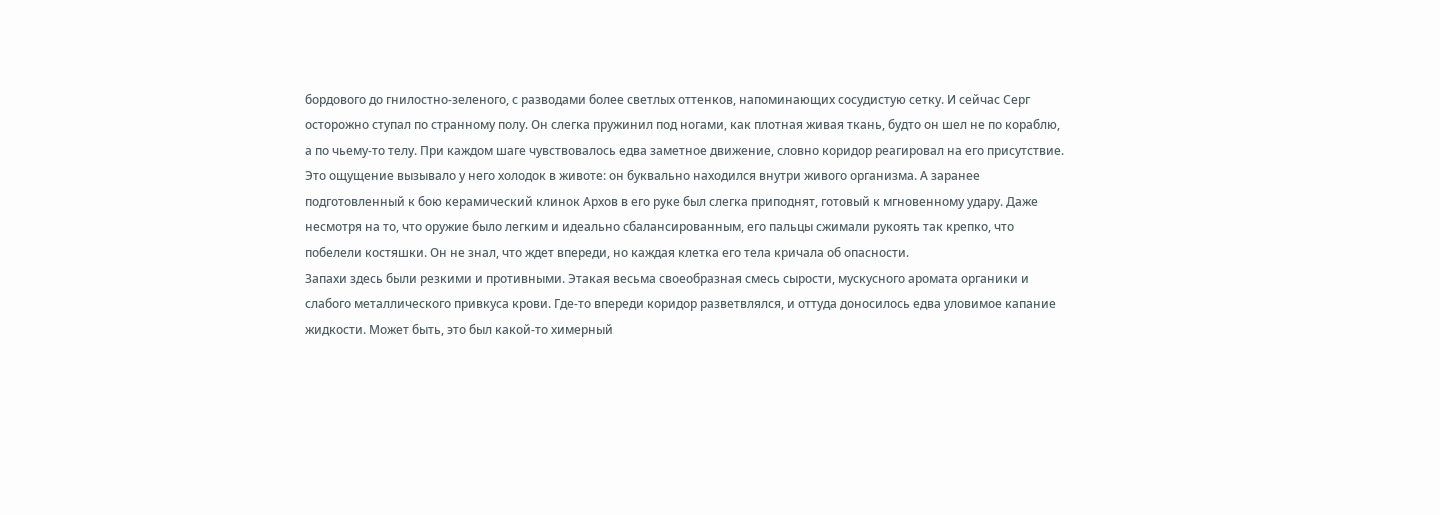бордового до гнилостно-зеленого, с разводами более светлых оттенков, напоминающих сосудистую сетку. И сейчас Серг осторожно ступал по странному полу. Он слегка пружинил под ногами, как плотная живая ткань, будто он шел не по кораблю, а по чьему-то телу. При каждом шаге чувствовалось едва заметное движение, словно коридор реагировал на его присутствие. Это ощущение вызывало у него холодок в животе: он буквально находился внутри живого организма. А заранее подготовленный к бою керамический клинок Архов в его руке был слегка приподнят, готовый к мгновенному удару. Даже несмотря на то, что оружие было легким и идеально сбалансированным, его пальцы сжимали рукоять так крепко, что побелели костяшки. Он не знал, что ждет впереди, но каждая клетка его тела кричала об опасности.
Запахи здесь были резкими и противными. Этакая весьма своеобразная смесь сырости, мускусного аромата органики и слабого металлического привкуса крови. Где-то впереди коридор разветвлялся, и оттуда доносилось едва уловимое капание жидкости. Может быть, это был какой-то химерный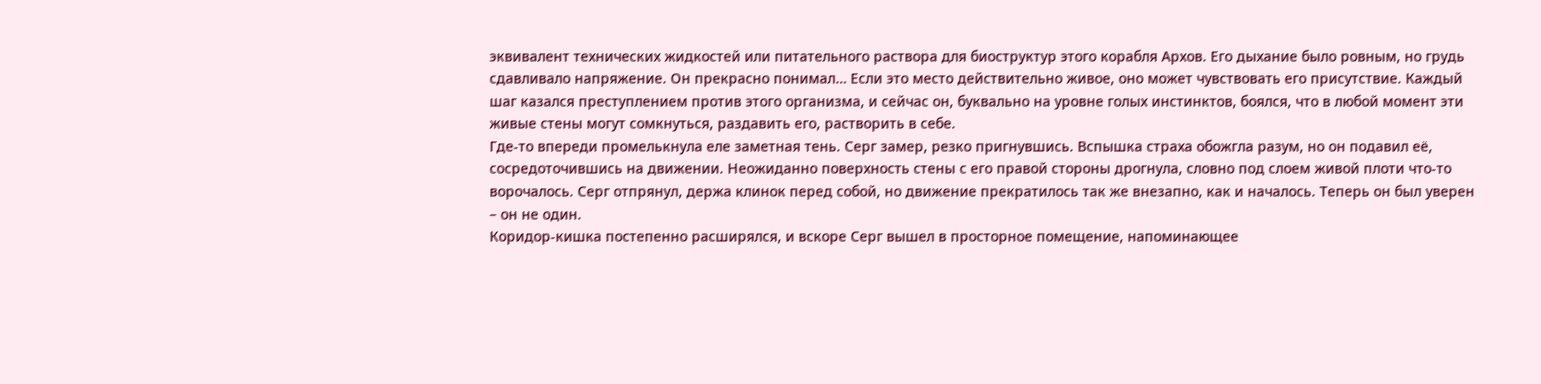эквивалент технических жидкостей или питательного раствора для биоструктур этого корабля Архов. Его дыхание было ровным, но грудь сдавливало напряжение. Он прекрасно понимал… Если это место действительно живое, оно может чувствовать его присутствие. Каждый шаг казался преступлением против этого организма, и сейчас он, буквально на уровне голых инстинктов, боялся, что в любой момент эти живые стены могут сомкнуться, раздавить его, растворить в себе.
Где-то впереди промелькнула еле заметная тень. Серг замер, резко пригнувшись. Вспышка страха обожгла разум, но он подавил её, сосредоточившись на движении. Неожиданно поверхность стены с его правой стороны дрогнула, словно под слоем живой плоти что-то ворочалось. Серг отпрянул, держа клинок перед собой, но движение прекратилось так же внезапно, как и началось. Теперь он был уверен – он не один.
Коридор-кишка постепенно расширялся, и вскоре Серг вышел в просторное помещение, напоминающее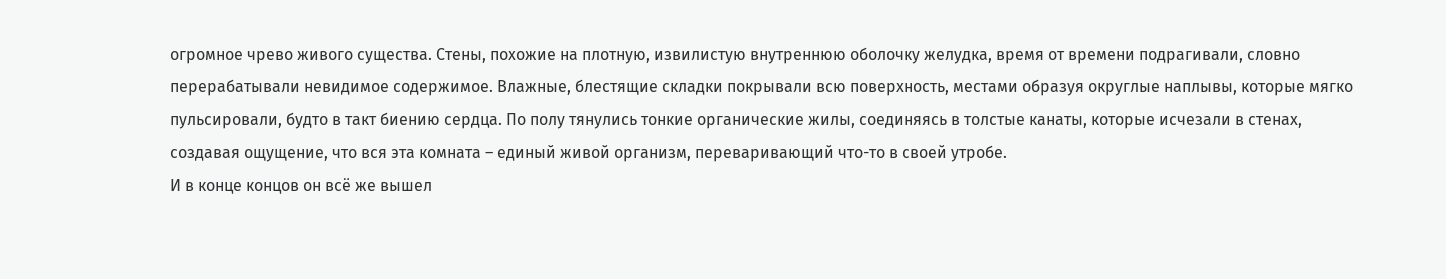огромное чрево живого существа. Стены, похожие на плотную, извилистую внутреннюю оболочку желудка, время от времени подрагивали, словно перерабатывали невидимое содержимое. Влажные, блестящие складки покрывали всю поверхность, местами образуя округлые наплывы, которые мягко пульсировали, будто в такт биению сердца. По полу тянулись тонкие органические жилы, соединяясь в толстые канаты, которые исчезали в стенах, создавая ощущение, что вся эта комната – единый живой организм, переваривающий что-то в своей утробе.
И в конце концов он всё же вышел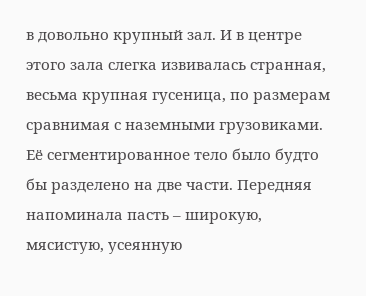в довольно крупный зал. И в центре этого зала слегка извивалась странная, весьма крупная гусеница, по размерам сравнимая с наземными грузовиками. Её сегментированное тело было будто бы разделено на две части. Передняя напоминала пасть – широкую, мясистую, усеянную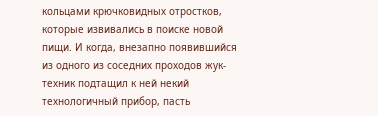кольцами крючковидных отростков, которые извивались в поиске новой пищи. И когда, внезапно появившийся из одного из соседних проходов жук-техник подтащил к ней некий технологичный прибор, пасть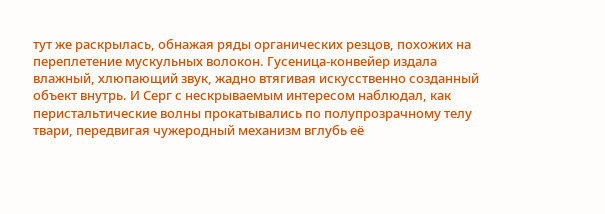тут же раскрылась, обнажая ряды органических резцов, похожих на переплетение мускульных волокон. Гусеница-конвейер издала влажный, хлюпающий звук, жадно втягивая искусственно созданный объект внутрь. И Серг с нескрываемым интересом наблюдал, как перистальтические волны прокатывались по полупрозрачному телу твари, передвигая чужеродный механизм вглубь её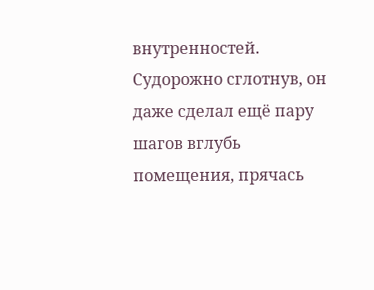внутренностей. Судорожно сглотнув, он даже сделал ещё пару шагов вглубь помещения, прячась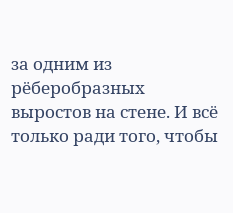за одним из рёберобразных выростов на стене. И всё только ради того, чтобы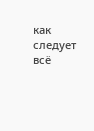как следует всё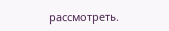рассмотреть.